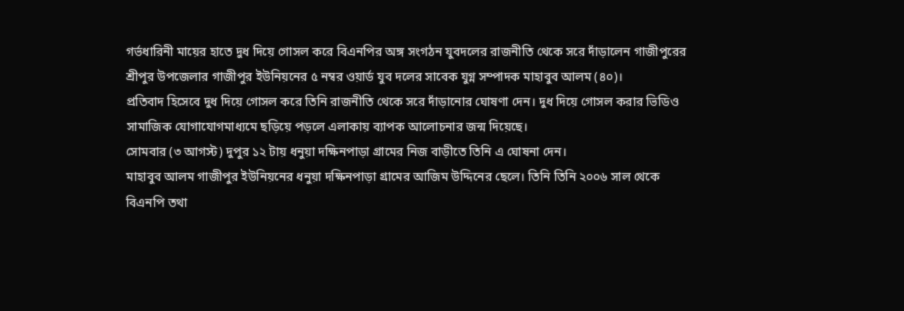গর্ভধারিনী মায়ের হাতে দুধ দিয়ে গোসল করে বিএনপির অঙ্গ সংগঠন যুবদলের রাজনীতি থেকে সরে দাঁড়ালেন গাজীপুরের শ্রীপুর উপজেলার গাজীপুর ইউনিয়নের ৫ নম্বর ওয়ার্ড যুব দলের সাবেক যুগ্ন সম্পাদক মাহাবুব আলম (৪০)।
প্রতিবাদ হিসেবে দুধ দিয়ে গোসল করে তিনি রাজনীতি থেকে সরে দাঁড়ানোর ঘোষণা দেন। দুধ দিয়ে গোসল করার ভিডিও সামাজিক যোগাযোগমাধ্যমে ছড়িয়ে পড়লে এলাকায় ব্যাপক আলোচনার জন্ম দিয়েছে।
সোমবার (৩ আগস্ট) দুপুর ১২ টায় ধনুয়া দক্ষিনপাড়া গ্রামের নিজ বাড়ীতে তিনি এ ঘোষনা দেন।
মাহাবুব আলম গাজীপুর ইউনিয়নের ধনুয়া দক্ষিনপাড়া গ্রামের আজিম উদ্দিনের ছেলে। তিনি তিনি ২০০৬ সাল থেকে বিএনপি তথা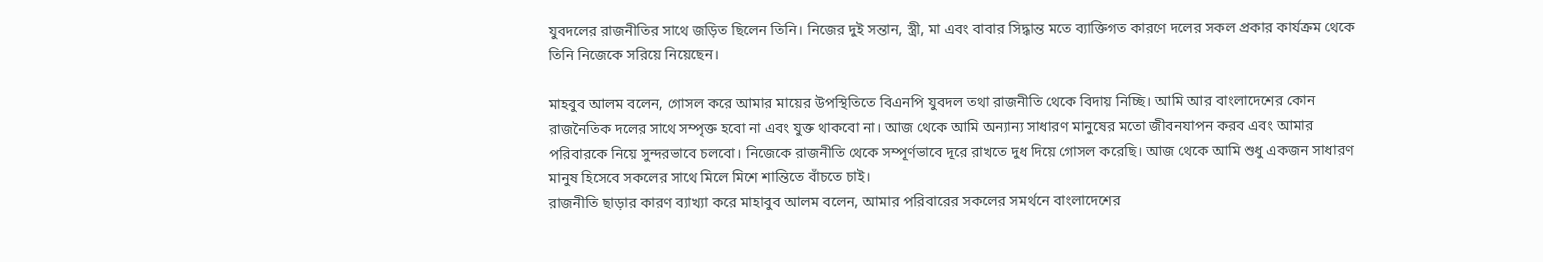যুবদলের রাজনীতির সাথে জড়িত ছিলেন তিনি। নিজের দুই সন্তান, স্ত্রী, মা এবং বাবার সিদ্ধান্ত মতে ব্যাক্তিগত কারণে দলের সকল প্রকার কার্যক্রম থেকে তিনি নিজেকে সরিয়ে নিয়েছেন।

মাহবুব আলম বলেন, গোসল করে আমার মায়ের উপস্থিতিতে বিএনপি যুবদল তথা রাজনীতি থেকে বিদায় নিচ্ছি। আমি আর বাংলাদেশের কোন রাজনৈতিক দলের সাথে সম্পৃক্ত হবো না এবং যুক্ত থাকবো না। আজ থেকে আমি অন্যান্য সাধারণ মানুষের মতো জীবনযাপন করব এবং আমার পরিবারকে নিয়ে সুন্দরভাবে চলবো। নিজেকে রাজনীতি থেকে সম্পূর্ণভাবে দূরে রাখতে দুধ দিয়ে গোসল করেছি। আজ থেকে আমি শুধু একজন সাধারণ মানুষ হিসেবে সকলের সাথে মিলে মিশে শান্তিতে বাঁচতে চাই।
রাজনীতি ছাড়ার কারণ ব্যাখ্যা করে মাহাবুব আলম বলেন, আমার পরিবারের সকলের সমর্থনে বাংলাদেশের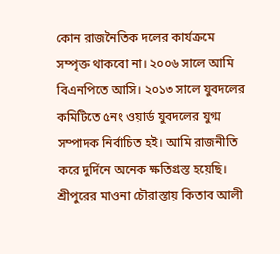কোন রাজনৈতিক দলের কার্যক্রমে সম্পৃক্ত থাকবো না। ২০০৬ সালে আমি বিএনপিতে আসি। ২০১৩ সালে যুবদলের কমিটিতে ৫নং ওয়ার্ড যুবদলের যুগ্ম সম্পাদক নির্বাচিত হই। আমি রাজনীতি করে দুর্দিনে অনেক ক্ষতিগ্রস্ত হয়েছি।
শ্রীপুরের মাওনা চৌরাস্তায় কিতাব আলী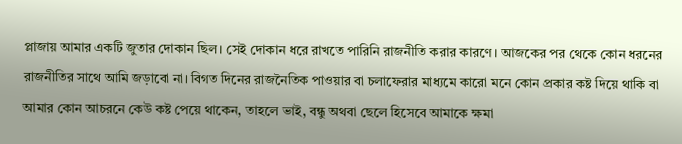প্লাজায় আমার একটি জুতার দোকান ছিল। সেই দোকান ধরে রাখতে পারিনি রাজনীতি করার কারণে। আজকের পর থেকে কোন ধরনের রাজনীতির সাথে আমি জড়াবো না। বিগত দিনের রাজনৈতিক পাওয়ার বা চলাফেরার মাধ্যমে কারো মনে কোন প্রকার কষ্ট দিয়ে থাকি বা আমার কোন আচরনে কেউ কষ্ট পেয়ে থাকেন, তাহলে ভাই, বন্ধু অথবা ছেলে হিসেবে আমাকে ক্ষমা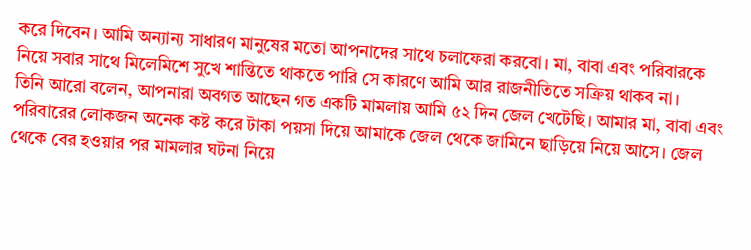করে দিবেন। আমি অন্যান্য সাধারণ মানুষের মতো আপনাদের সাথে চলাফেরা করবো। মা, বাবা এবং পরিবারকে নিয়ে সবার সাথে মিলেমিশে সুখে শান্তিতে থাকতে পারি সে কারণে আমি আর রাজনীতিতে সক্রিয় থাকব না।
তিনি আরো বলেন, আপনারা অবগত আছেন গত একটি মামলায় আমি ৫২ দিন জেল খেটেছি। আমার মা, বাবা এবং পরিবারের লোকজন অনেক কষ্ট করে টাকা পয়সা দিয়ে আমাকে জেল থেকে জামিনে ছাড়িয়ে নিয়ে আসে। জেল থেকে বের হওয়ার পর মামলার ঘটনা নিয়ে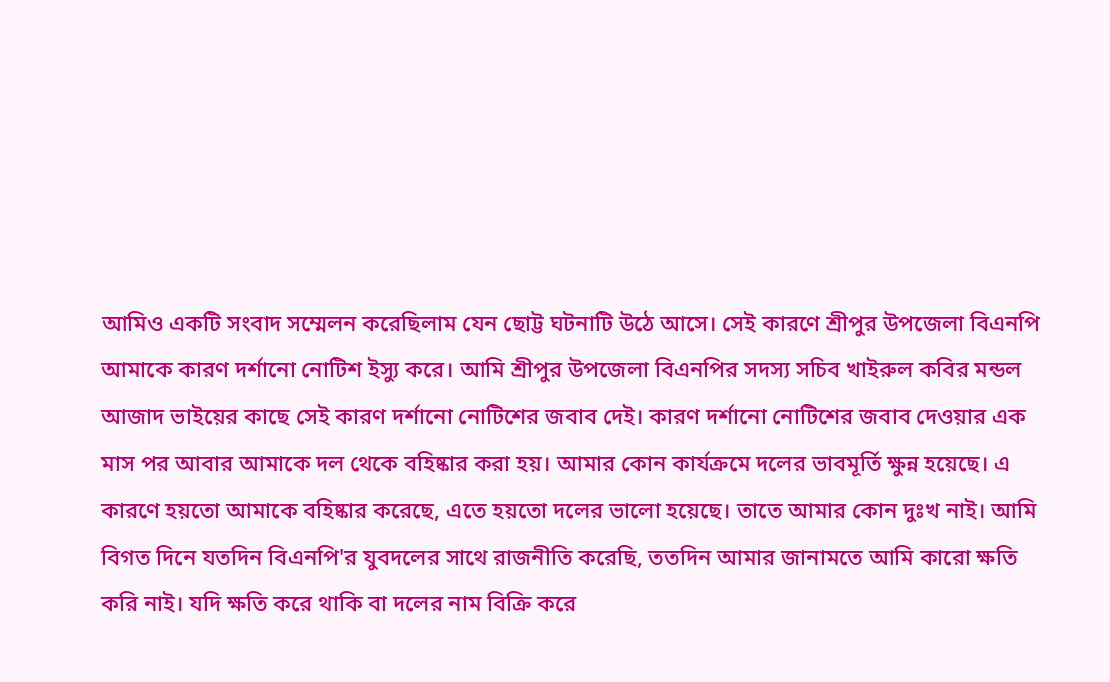আমিও একটি সংবাদ সম্মেলন করেছিলাম যেন ছোট্ট ঘটনাটি উঠে আসে। সেই কারণে শ্রীপুর উপজেলা বিএনপি আমাকে কারণ দর্শানো নোটিশ ইস্যু করে। আমি শ্রীপুর উপজেলা বিএনপির সদস্য সচিব খাইরুল কবির মন্ডল আজাদ ভাইয়ের কাছে সেই কারণ দর্শানো নোটিশের জবাব দেই। কারণ দর্শানো নোটিশের জবাব দেওয়ার এক মাস পর আবার আমাকে দল থেকে বহিষ্কার করা হয়। আমার কোন কার্যক্রমে দলের ভাবমূর্তি ক্ষুন্ন হয়েছে। এ কারণে হয়তো আমাকে বহিষ্কার করেছে, এতে হয়তো দলের ভালো হয়েছে। তাতে আমার কোন দুঃখ নাই। আমি বিগত দিনে যতদিন বিএনপি'র যুবদলের সাথে রাজনীতি করেছি, ততদিন আমার জানামতে আমি কারো ক্ষতি করি নাই। যদি ক্ষতি করে থাকি বা দলের নাম বিক্রি করে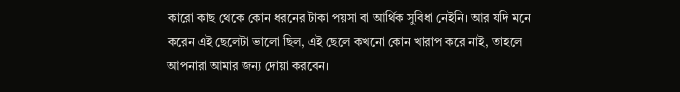কারো কাছ থেকে কোন ধরনের টাকা পয়সা বা আর্থিক সুবিধা নেইনি। আর যদি মনে করেন এই ছেলেটা ভালো ছিল, এই ছেলে কখনো কোন খারাপ করে নাই, তাহলে আপনারা আমার জন্য দোয়া করবেন।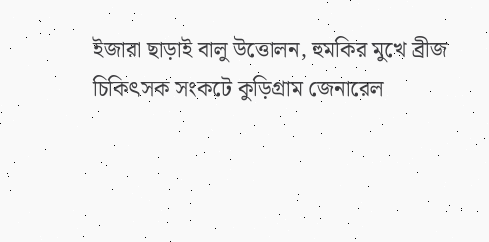ইজারা ছাড়াই বালু উত্তোলন, হুমকির মুখে ব্রীজ
চিকিৎসক সংকটে কুড়িগ্রাম জেনারেল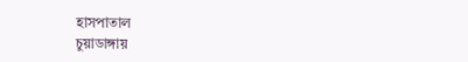হাসপাতাল
চুয়াডাঙ্গায়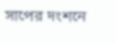সাপের দংশনে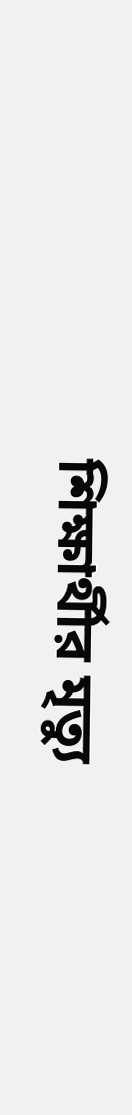শিক্ষার্থীর মৃত্যু